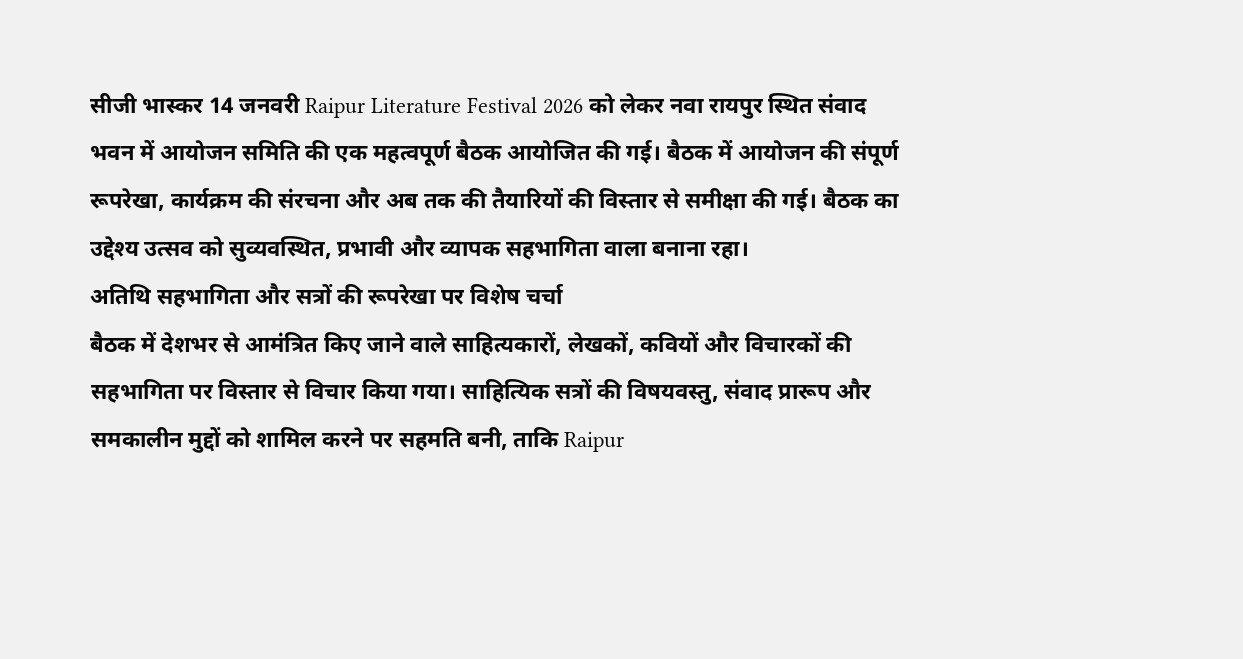सीजी भास्कर 14 जनवरी Raipur Literature Festival 2026 को लेकर नवा रायपुर स्थित संवाद भवन में आयोजन समिति की एक महत्वपूर्ण बैठक आयोजित की गई। बैठक में आयोजन की संपूर्ण रूपरेखा, कार्यक्रम की संरचना और अब तक की तैयारियों की विस्तार से समीक्षा की गई। बैठक का उद्देश्य उत्सव को सुव्यवस्थित, प्रभावी और व्यापक सहभागिता वाला बनाना रहा।
अतिथि सहभागिता और सत्रों की रूपरेखा पर विशेष चर्चा
बैठक में देशभर से आमंत्रित किए जाने वाले साहित्यकारों, लेखकों, कवियों और विचारकों की सहभागिता पर विस्तार से विचार किया गया। साहित्यिक सत्रों की विषयवस्तु, संवाद प्रारूप और समकालीन मुद्दों को शामिल करने पर सहमति बनी, ताकि Raipur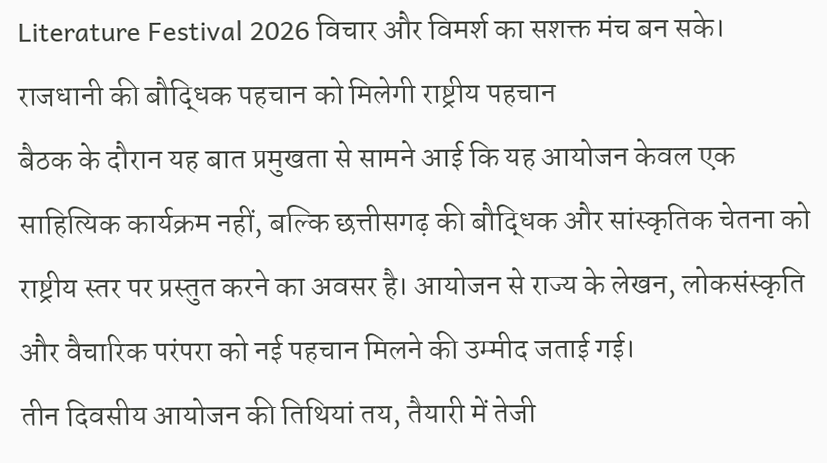Literature Festival 2026 विचार और विमर्श का सशक्त मंच बन सके।
राजधानी की बौद्धिक पहचान को मिलेगी राष्ट्रीय पहचान
बैठक के दौरान यह बात प्रमुखता से सामने आई कि यह आयोजन केवल एक साहित्यिक कार्यक्रम नहीं, बल्कि छत्तीसगढ़ की बौद्धिक और सांस्कृतिक चेतना को राष्ट्रीय स्तर पर प्रस्तुत करने का अवसर है। आयोजन से राज्य के लेखन, लोकसंस्कृति और वैचारिक परंपरा को नई पहचान मिलने की उम्मीद जताई गई।
तीन दिवसीय आयोजन की तिथियां तय, तैयारी में तेजी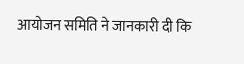आयोजन समिति ने जानकारी दी कि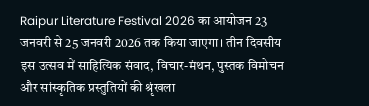Raipur Literature Festival 2026 का आयोजन 23 जनवरी से 25 जनवरी 2026 तक किया जाएगा। तीन दिवसीय इस उत्सव में साहित्यिक संवाद, विचार-मंथन, पुस्तक विमोचन और सांस्कृतिक प्रस्तुतियों की श्रृंखला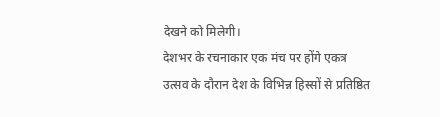देखने को मिलेगी।
देशभर के रचनाकार एक मंच पर होंगे एकत्र
उत्सव के दौरान देश के विभिन्न हिस्सों से प्रतिष्ठित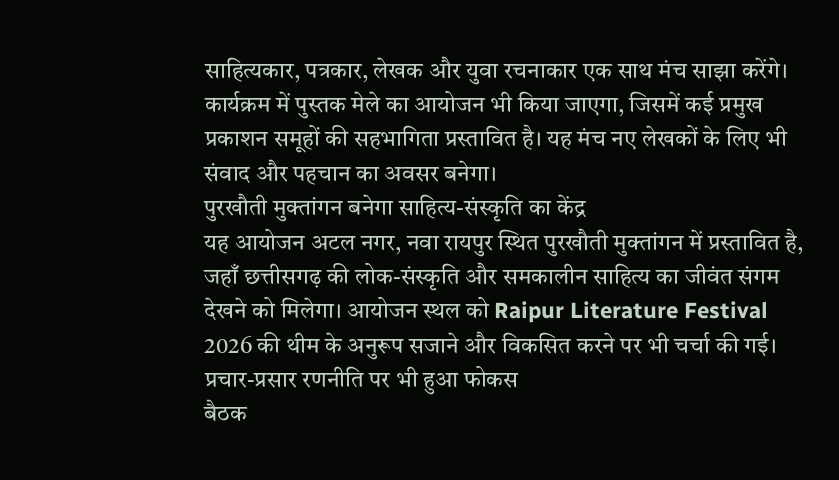साहित्यकार, पत्रकार, लेखक और युवा रचनाकार एक साथ मंच साझा करेंगे। कार्यक्रम में पुस्तक मेले का आयोजन भी किया जाएगा, जिसमें कई प्रमुख प्रकाशन समूहों की सहभागिता प्रस्तावित है। यह मंच नए लेखकों के लिए भी संवाद और पहचान का अवसर बनेगा।
पुरखौती मुक्तांगन बनेगा साहित्य-संस्कृति का केंद्र
यह आयोजन अटल नगर, नवा रायपुर स्थित पुरखौती मुक्तांगन में प्रस्तावित है, जहाँ छत्तीसगढ़ की लोक-संस्कृति और समकालीन साहित्य का जीवंत संगम देखने को मिलेगा। आयोजन स्थल को Raipur Literature Festival 2026 की थीम के अनुरूप सजाने और विकसित करने पर भी चर्चा की गई।
प्रचार-प्रसार रणनीति पर भी हुआ फोकस
बैठक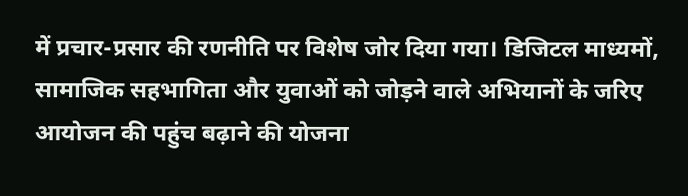में प्रचार-प्रसार की रणनीति पर विशेष जोर दिया गया। डिजिटल माध्यमों, सामाजिक सहभागिता और युवाओं को जोड़ने वाले अभियानों के जरिए आयोजन की पहुंच बढ़ाने की योजना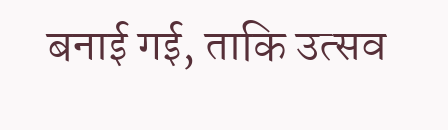बनाई गई, ताकि उत्सव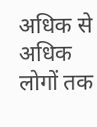अधिक से अधिक लोगों तक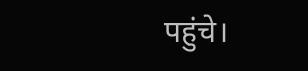पहुंचे।